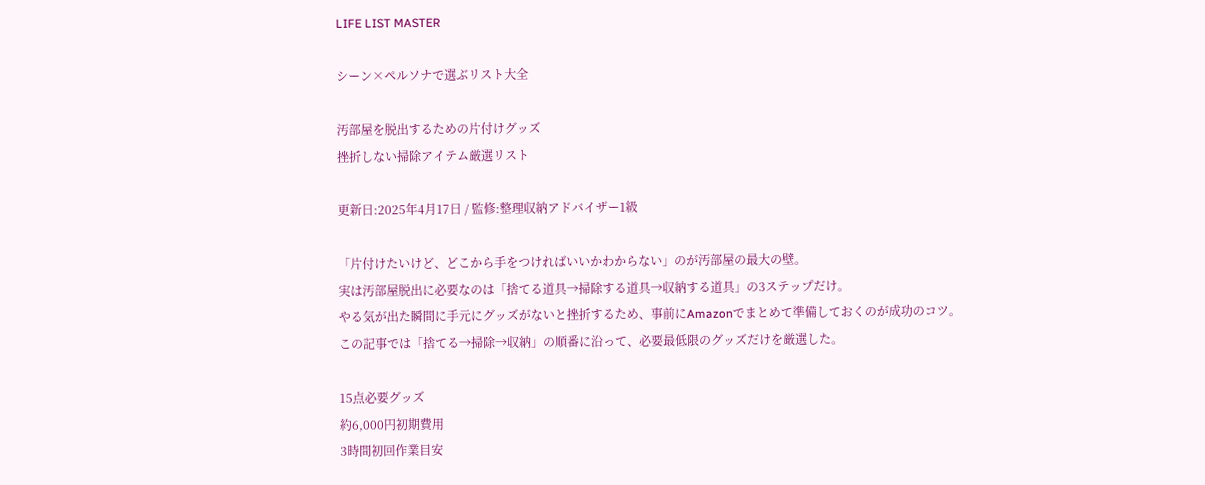LIFE LIST MASTER

シーン×ペルソナで選ぶリスト大全

汚部屋を脱出するための片付けグッズ
挫折しない掃除アイテム厳選リスト

更新日:2025年4月17日 / 監修:整理収納アドバイザー1級

「片付けたいけど、どこから手をつければいいかわからない」のが汚部屋の最大の壁。
実は汚部屋脱出に必要なのは「捨てる道具→掃除する道具→収納する道具」の3ステップだけ。
やる気が出た瞬間に手元にグッズがないと挫折するため、事前にAmazonでまとめて準備しておくのが成功のコツ。
この記事では「捨てる→掃除→収納」の順番に沿って、必要最低限のグッズだけを厳選した。

15点必要グッズ
約6,000円初期費用
3時間初回作業目安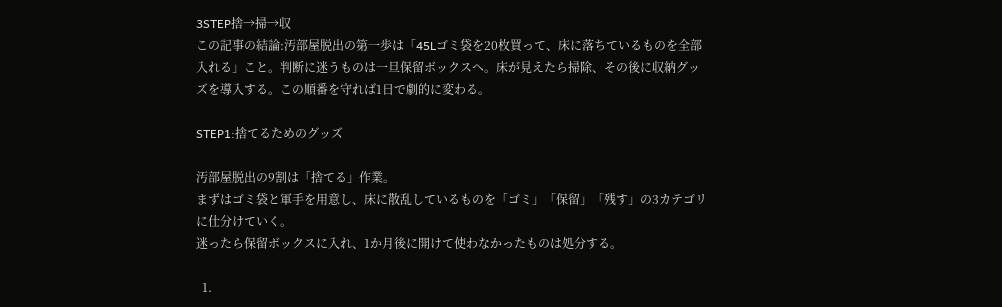3STEP捨→掃→収
この記事の結論:汚部屋脱出の第一歩は「45Lゴミ袋を20枚買って、床に落ちているものを全部入れる」こと。判断に迷うものは一旦保留ボックスへ。床が見えたら掃除、その後に収納グッズを導入する。この順番を守れば1日で劇的に変わる。

STEP1:捨てるためのグッズ

汚部屋脱出の9割は「捨てる」作業。
まずはゴミ袋と軍手を用意し、床に散乱しているものを「ゴミ」「保留」「残す」の3カテゴリに仕分けていく。
迷ったら保留ボックスに入れ、1か月後に開けて使わなかったものは処分する。

  1.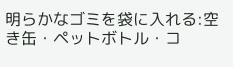明らかなゴミを袋に入れる:空き缶・ペットボトル・コ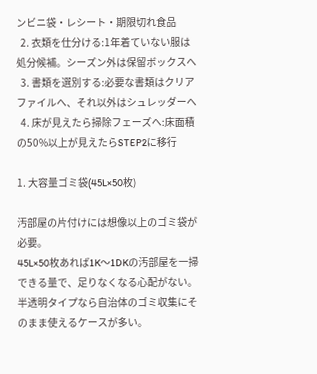ンビニ袋・レシート・期限切れ食品
  2. 衣類を仕分ける:1年着ていない服は処分候補。シーズン外は保留ボックスへ
  3. 書類を選別する:必要な書類はクリアファイルへ、それ以外はシュレッダーへ
  4. 床が見えたら掃除フェーズへ:床面積の50%以上が見えたらSTEP2に移行

1. 大容量ゴミ袋(45L×50枚)

汚部屋の片付けには想像以上のゴミ袋が必要。
45L×50枚あれば1K〜1DKの汚部屋を一掃できる量で、足りなくなる心配がない。
半透明タイプなら自治体のゴミ収集にそのまま使えるケースが多い。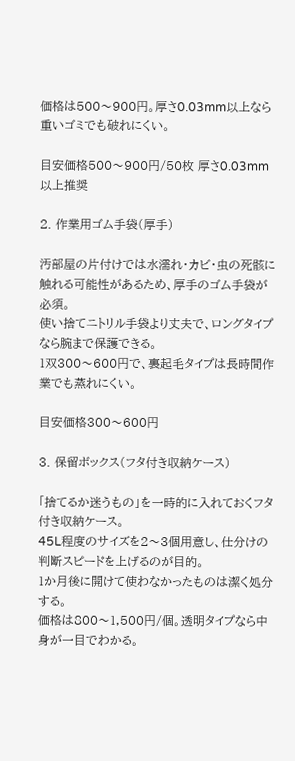価格は500〜900円。厚さ0.03mm以上なら重いゴミでも破れにくい。

目安価格500〜900円/50枚 厚さ0.03mm以上推奨

2. 作業用ゴム手袋(厚手)

汚部屋の片付けでは水濡れ・カビ・虫の死骸に触れる可能性があるため、厚手のゴム手袋が必須。
使い捨てニトリル手袋より丈夫で、ロングタイプなら腕まで保護できる。
1双300〜600円で、裏起毛タイプは長時間作業でも蒸れにくい。

目安価格300〜600円

3. 保留ボックス(フタ付き収納ケース)

「捨てるか迷うもの」を一時的に入れておくフタ付き収納ケース。
45L程度のサイズを2〜3個用意し、仕分けの判断スピードを上げるのが目的。
1か月後に開けて使わなかったものは潔く処分する。
価格は800〜1,500円/個。透明タイプなら中身が一目でわかる。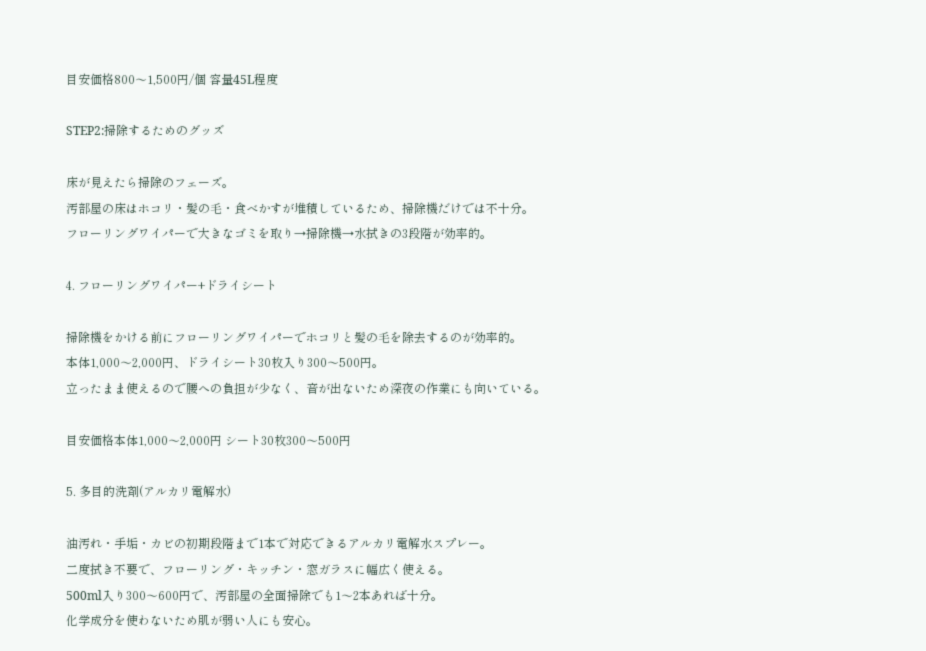目安価格800〜1,500円/個 容量45L程度

STEP2:掃除するためのグッズ

床が見えたら掃除のフェーズ。
汚部屋の床はホコリ・髪の毛・食べかすが堆積しているため、掃除機だけでは不十分。
フローリングワイパーで大きなゴミを取り→掃除機→水拭きの3段階が効率的。

4. フローリングワイパー+ドライシート

掃除機をかける前にフローリングワイパーでホコリと髪の毛を除去するのが効率的。
本体1,000〜2,000円、ドライシート30枚入り300〜500円。
立ったまま使えるので腰への負担が少なく、音が出ないため深夜の作業にも向いている。

目安価格本体1,000〜2,000円 シート30枚300〜500円

5. 多目的洗剤(アルカリ電解水)

油汚れ・手垢・カビの初期段階まで1本で対応できるアルカリ電解水スプレー。
二度拭き不要で、フローリング・キッチン・窓ガラスに幅広く使える。
500ml入り300〜600円で、汚部屋の全面掃除でも1〜2本あれば十分。
化学成分を使わないため肌が弱い人にも安心。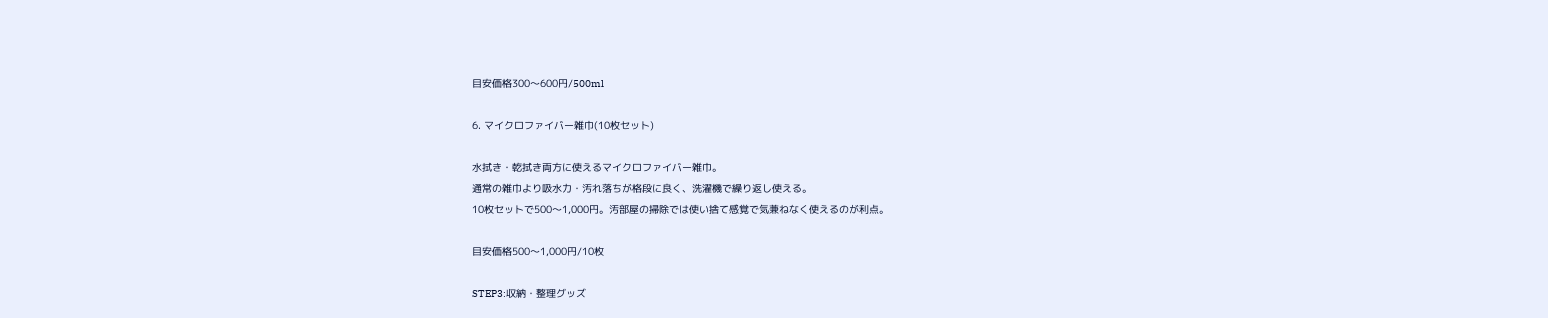目安価格300〜600円/500ml

6. マイクロファイバー雑巾(10枚セット)

水拭き・乾拭き両方に使えるマイクロファイバー雑巾。
通常の雑巾より吸水力・汚れ落ちが格段に良く、洗濯機で繰り返し使える。
10枚セットで500〜1,000円。汚部屋の掃除では使い捨て感覚で気兼ねなく使えるのが利点。

目安価格500〜1,000円/10枚

STEP3:収納・整理グッズ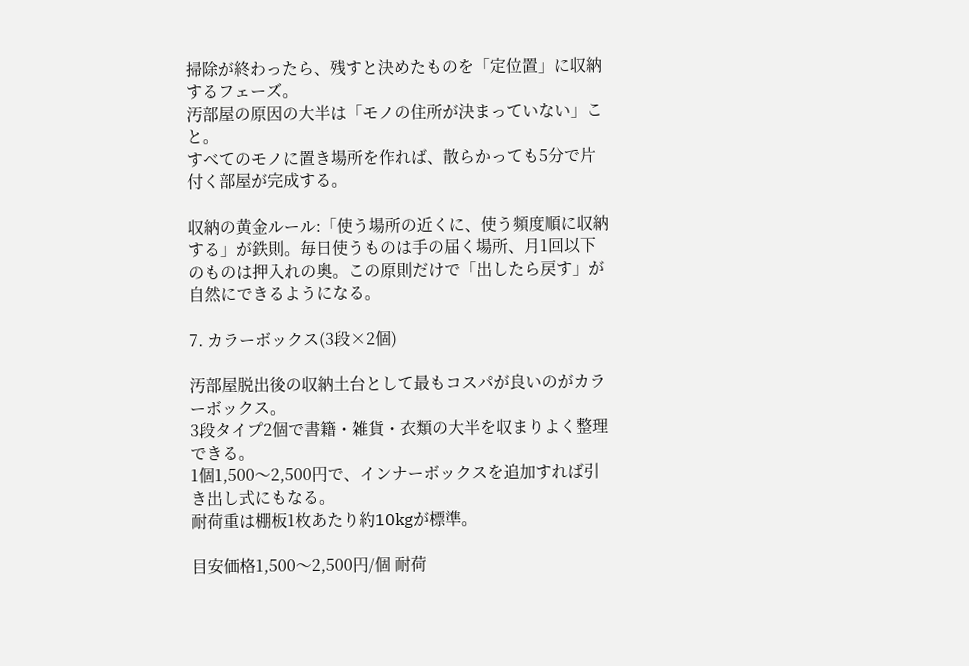掃除が終わったら、残すと決めたものを「定位置」に収納するフェーズ。
汚部屋の原因の大半は「モノの住所が決まっていない」こと。
すべてのモノに置き場所を作れば、散らかっても5分で片付く部屋が完成する。

収納の黄金ルール:「使う場所の近くに、使う頻度順に収納する」が鉄則。毎日使うものは手の届く場所、月1回以下のものは押入れの奥。この原則だけで「出したら戻す」が自然にできるようになる。

7. カラーボックス(3段×2個)

汚部屋脱出後の収納土台として最もコスパが良いのがカラーボックス。
3段タイプ2個で書籍・雑貨・衣類の大半を収まりよく整理できる。
1個1,500〜2,500円で、インナーボックスを追加すれば引き出し式にもなる。
耐荷重は棚板1枚あたり約10kgが標準。

目安価格1,500〜2,500円/個 耐荷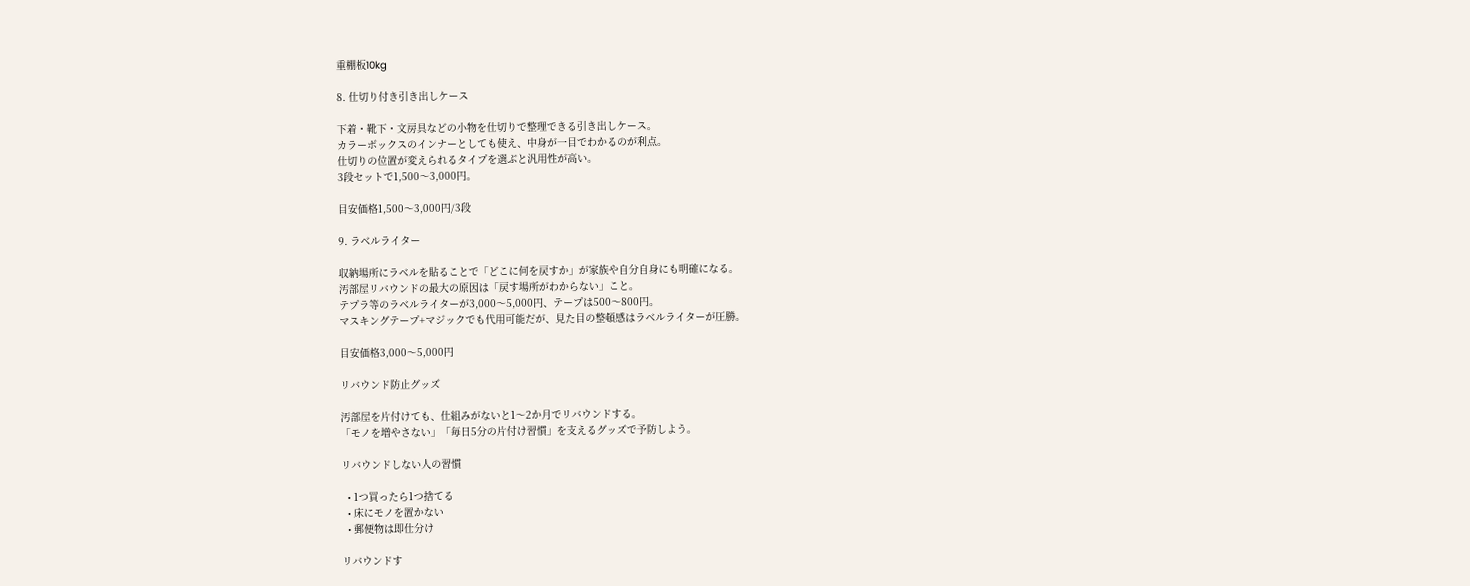重棚板10kg

8. 仕切り付き引き出しケース

下着・靴下・文房具などの小物を仕切りで整理できる引き出しケース。
カラーボックスのインナーとしても使え、中身が一目でわかるのが利点。
仕切りの位置が変えられるタイプを選ぶと汎用性が高い。
3段セットで1,500〜3,000円。

目安価格1,500〜3,000円/3段

9. ラベルライター

収納場所にラベルを貼ることで「どこに何を戻すか」が家族や自分自身にも明確になる。
汚部屋リバウンドの最大の原因は「戻す場所がわからない」こと。
テプラ等のラベルライターが3,000〜5,000円、テープは500〜800円。
マスキングテープ+マジックでも代用可能だが、見た目の整頓感はラベルライターが圧勝。

目安価格3,000〜5,000円

リバウンド防止グッズ

汚部屋を片付けても、仕組みがないと1〜2か月でリバウンドする。
「モノを増やさない」「毎日5分の片付け習慣」を支えるグッズで予防しよう。

リバウンドしない人の習慣

  • 1つ買ったら1つ捨てる
  • 床にモノを置かない
  • 郵便物は即仕分け

リバウンドす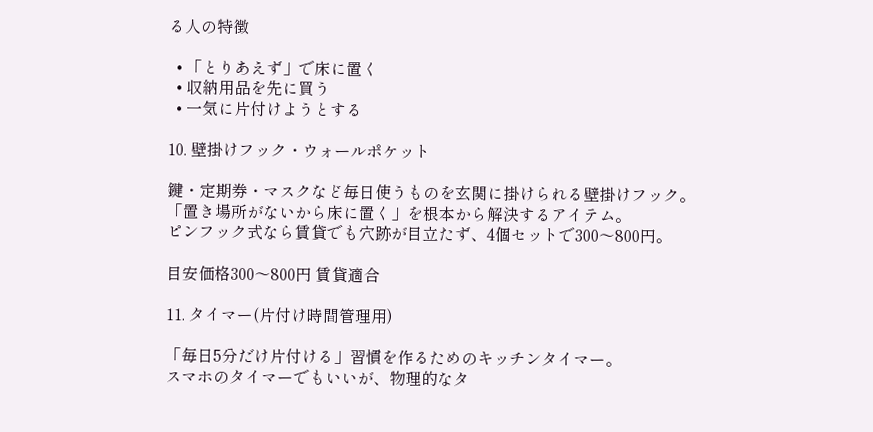る人の特徴

  • 「とりあえず」で床に置く
  • 収納用品を先に買う
  • 一気に片付けようとする

10. 壁掛けフック・ウォールポケット

鍵・定期券・マスクなど毎日使うものを玄関に掛けられる壁掛けフック。
「置き場所がないから床に置く」を根本から解決するアイテム。
ピンフック式なら賃貸でも穴跡が目立たず、4個セットで300〜800円。

目安価格300〜800円 賃貸適合

11. タイマー(片付け時間管理用)

「毎日5分だけ片付ける」習慣を作るためのキッチンタイマー。
スマホのタイマーでもいいが、物理的なタ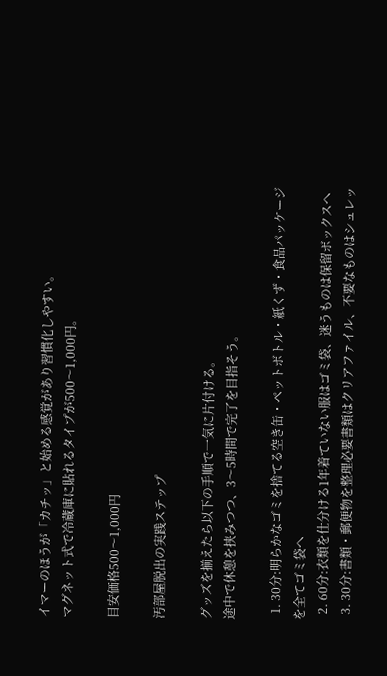イマーのほうが「カチッ」と始める感覚があり習慣化しやすい。
マグネット式で冷蔵庫に貼れるタイプが500〜1,000円。

目安価格500〜1,000円

汚部屋脱出の実践ステップ

グッズを揃えたら以下の手順で一気に片付ける。
途中で休憩を挟みつつ、3〜5時間で完了を目指そう。

  1. 30分:明らかなゴミを捨てる空き缶・ペットボトル・紙くず・食品パッケージを全てゴミ袋へ
  2. 60分:衣類を仕分ける1年着ていない服はゴミ袋、迷うものは保留ボックスへ
  3. 30分:書類・郵便物を整理必要書類はクリアファイル、不要なものはシュレッ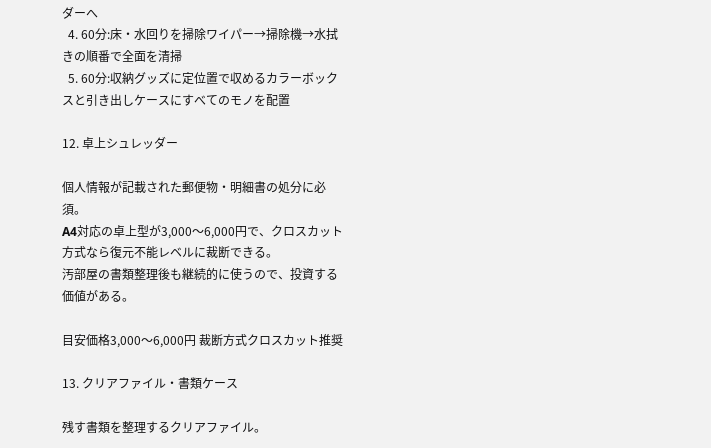ダーへ
  4. 60分:床・水回りを掃除ワイパー→掃除機→水拭きの順番で全面を清掃
  5. 60分:収納グッズに定位置で収めるカラーボックスと引き出しケースにすべてのモノを配置

12. 卓上シュレッダー

個人情報が記載された郵便物・明細書の処分に必須。
A4対応の卓上型が3,000〜6,000円で、クロスカット方式なら復元不能レベルに裁断できる。
汚部屋の書類整理後も継続的に使うので、投資する価値がある。

目安価格3,000〜6,000円 裁断方式クロスカット推奨

13. クリアファイル・書類ケース

残す書類を整理するクリアファイル。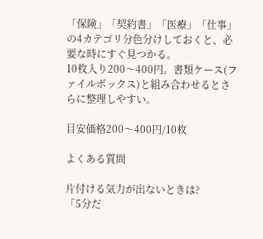「保険」「契約書」「医療」「仕事」の4カテゴリ分色分けしておくと、必要な時にすぐ見つかる。
10枚入り200〜400円。書類ケース(ファイルボックス)と組み合わせるとさらに整理しやすい。

目安価格200〜400円/10枚

よくある質問

片付ける気力が出ないときは?
「5分だ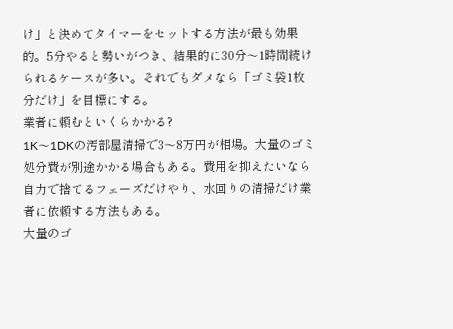け」と決めてタイマーをセットする方法が最も効果的。5分やると勢いがつき、結果的に30分〜1時間続けられるケースが多い。それでもダメなら「ゴミ袋1枚分だけ」を目標にする。
業者に頼むといくらかかる?
1K〜1DKの汚部屋清掃で3〜8万円が相場。大量のゴミ処分費が別途かかる場合もある。費用を抑えたいなら自力で捨てるフェーズだけやり、水回りの清掃だけ業者に依頼する方法もある。
大量のゴ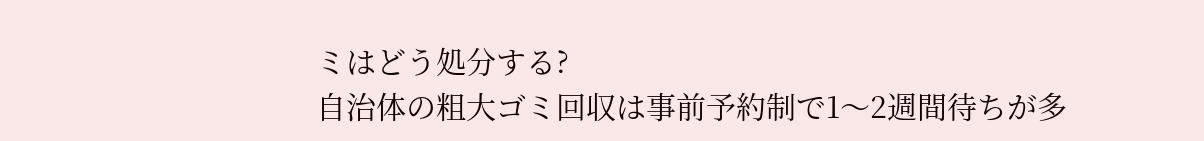ミはどう処分する?
自治体の粗大ゴミ回収は事前予約制で1〜2週間待ちが多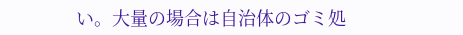い。大量の場合は自治体のゴミ処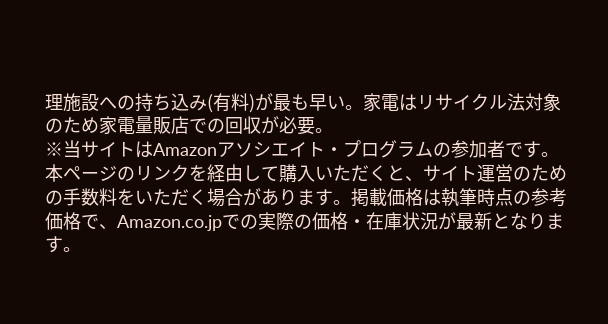理施設への持ち込み(有料)が最も早い。家電はリサイクル法対象のため家電量販店での回収が必要。
※当サイトはAmazonアソシエイト・プログラムの参加者です。本ページのリンクを経由して購入いただくと、サイト運営のための手数料をいただく場合があります。掲載価格は執筆時点の参考価格で、Amazon.co.jpでの実際の価格・在庫状況が最新となります。